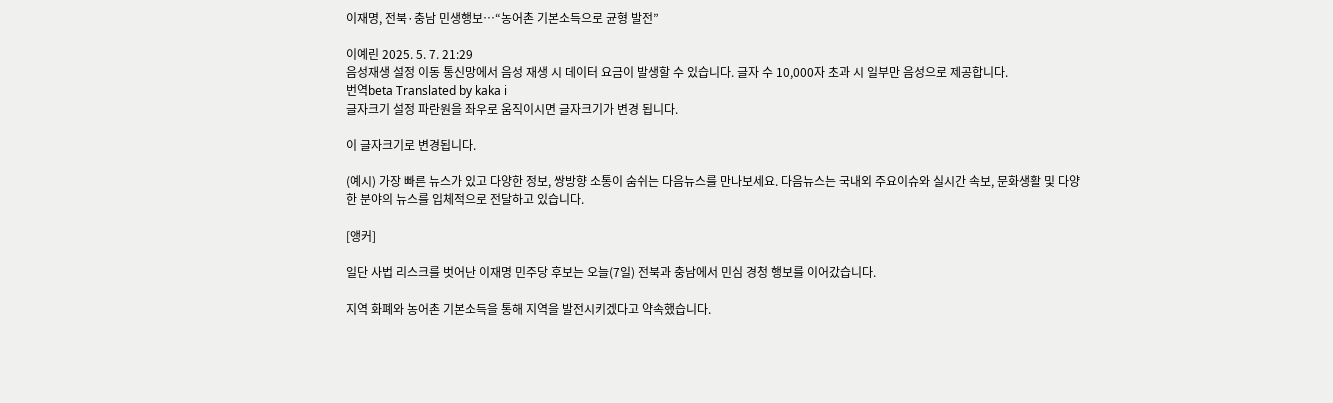이재명, 전북·충남 민생행보…“농어촌 기본소득으로 균형 발전”

이예린 2025. 5. 7. 21:29
음성재생 설정 이동 통신망에서 음성 재생 시 데이터 요금이 발생할 수 있습니다. 글자 수 10,000자 초과 시 일부만 음성으로 제공합니다.
번역beta Translated by kaka i
글자크기 설정 파란원을 좌우로 움직이시면 글자크기가 변경 됩니다.

이 글자크기로 변경됩니다.

(예시) 가장 빠른 뉴스가 있고 다양한 정보, 쌍방향 소통이 숨쉬는 다음뉴스를 만나보세요. 다음뉴스는 국내외 주요이슈와 실시간 속보, 문화생활 및 다양한 분야의 뉴스를 입체적으로 전달하고 있습니다.

[앵커]

일단 사법 리스크를 벗어난 이재명 민주당 후보는 오늘(7일) 전북과 충남에서 민심 경청 행보를 이어갔습니다.

지역 화폐와 농어촌 기본소득을 통해 지역을 발전시키겠다고 약속했습니다.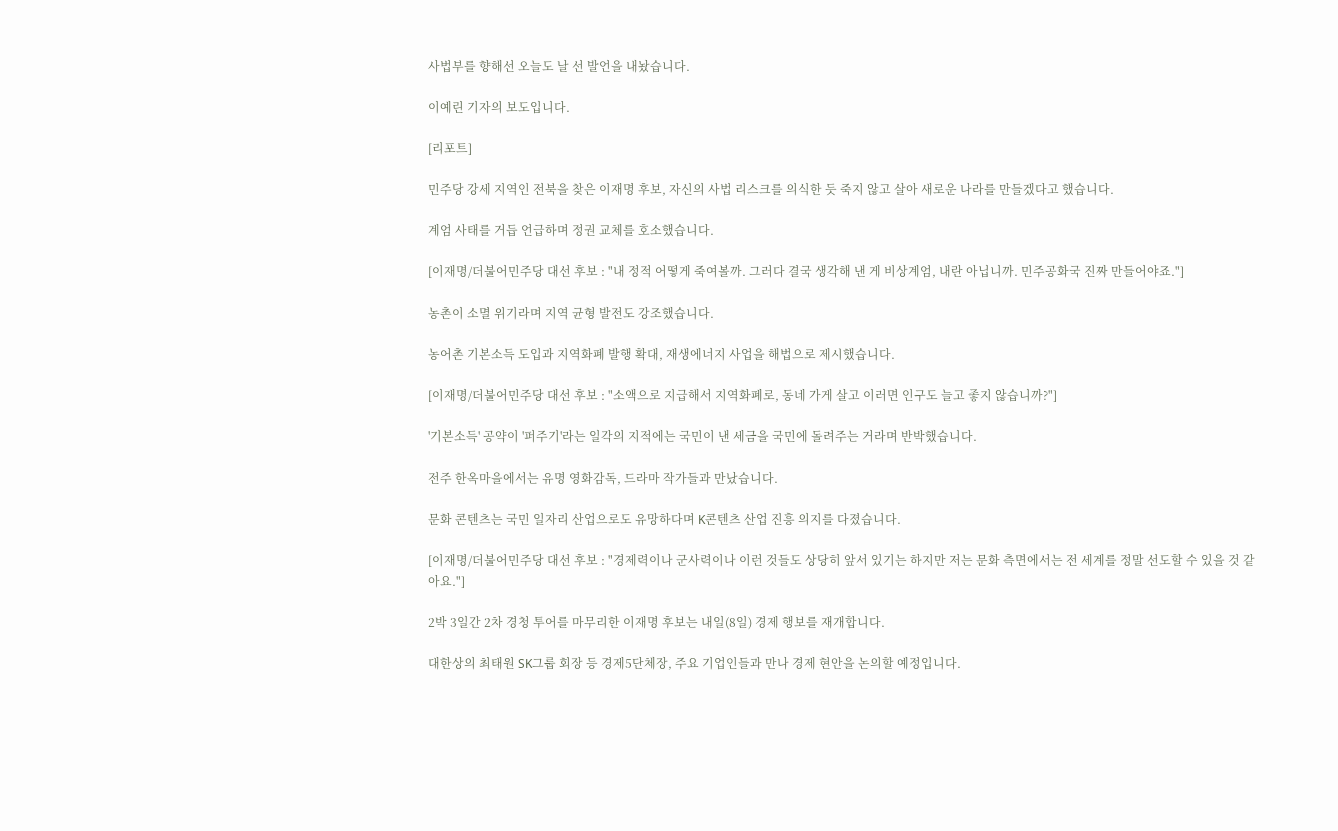사법부를 향해선 오늘도 날 선 발언을 내놨습니다.

이예린 기자의 보도입니다.

[리포트]

민주당 강세 지역인 전북을 찾은 이재명 후보, 자신의 사법 리스크를 의식한 듯 죽지 않고 살아 새로운 나라를 만들겠다고 했습니다.

계엄 사태를 거듭 언급하며 정권 교체를 호소했습니다.

[이재명/더불어민주당 대선 후보 : "내 정적 어떻게 죽여볼까. 그러다 결국 생각해 낸 게 비상계엄, 내란 아닙니까. 민주공화국 진짜 만들어야죠."]

농촌이 소멸 위기라며 지역 균형 발전도 강조했습니다.

농어촌 기본소득 도입과 지역화폐 발행 확대, 재생에너지 사업을 해법으로 제시했습니다.

[이재명/더불어민주당 대선 후보 : "소액으로 지급해서 지역화폐로, 동네 가게 살고 이러면 인구도 늘고 좋지 않습니까?"]

'기본소득' 공약이 '퍼주기'라는 일각의 지적에는 국민이 낸 세금을 국민에 돌려주는 거라며 반박했습니다.

전주 한옥마을에서는 유명 영화감독, 드라마 작가들과 만났습니다.

문화 콘텐츠는 국민 일자리 산업으로도 유망하다며 K콘텐츠 산업 진흥 의지를 다졌습니다.

[이재명/더불어민주당 대선 후보 : "경제력이나 군사력이나 이런 것들도 상당히 앞서 있기는 하지만 저는 문화 측면에서는 전 세계를 정말 선도할 수 있을 것 같아요."]

2박 3일간 2차 경청 투어를 마무리한 이재명 후보는 내일(8일) 경제 행보를 재개합니다.

대한상의 최태원 SK그룹 회장 등 경제5단체장, 주요 기업인들과 만나 경제 현안을 논의할 예정입니다.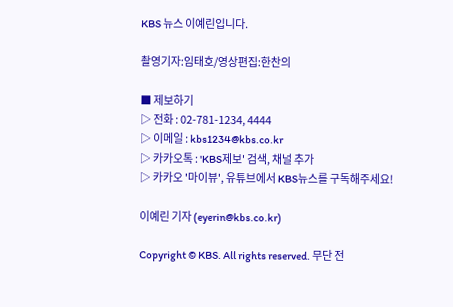KBS 뉴스 이예린입니다.

촬영기자:임태호/영상편집:한찬의

■ 제보하기
▷ 전화 : 02-781-1234, 4444
▷ 이메일 : kbs1234@kbs.co.kr
▷ 카카오톡 : 'KBS제보' 검색, 채널 추가
▷ 카카오 '마이뷰', 유튜브에서 KBS뉴스를 구독해주세요!

이예린 기자 (eyerin@kbs.co.kr)

Copyright © KBS. All rights reserved. 무단 전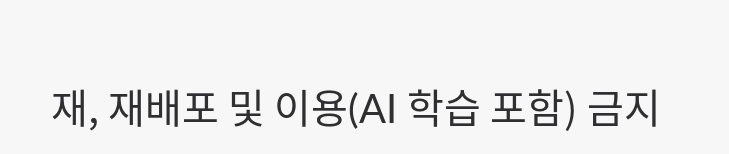재, 재배포 및 이용(AI 학습 포함) 금지